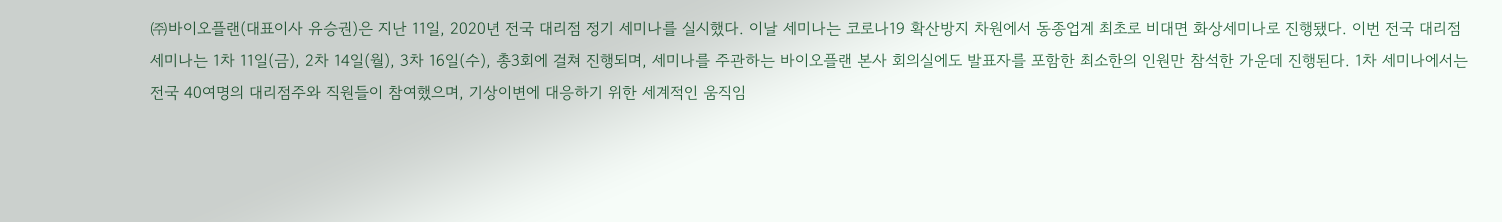㈜바이오플랜(대표이사 유승권)은 지난 11일, 2020년 전국 대리점 정기 세미나를 실시했다. 이날 세미나는 코로나19 확산방지 차원에서 동종업계 최초로 비대면 화상세미나로 진행됐다. 이번 전국 대리점 세미나는 1차 11일(금), 2차 14일(월), 3차 16일(수), 총3회에 걸쳐 진행되며, 세미나를 주관하는 바이오플랜 본사 회의실에도 발표자를 포함한 최소한의 인원만 참석한 가운데 진행된다. 1차 세미나에서는 전국 40여명의 대리점주와 직원들이 참여했으며, 기상이변에 대응하기 위한 세계적인 움직임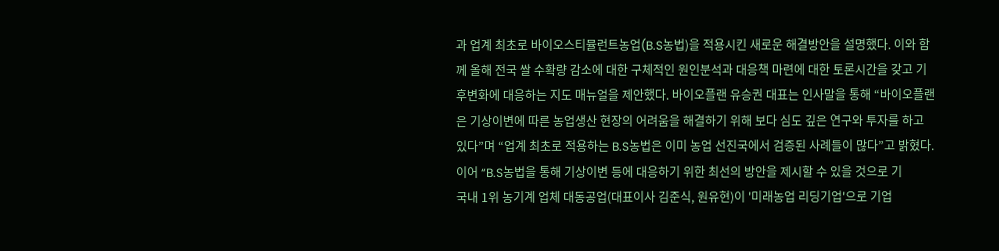과 업계 최초로 바이오스티뮬런트농업(B.S농법)을 적용시킨 새로운 해결방안을 설명했다. 이와 함께 올해 전국 쌀 수확량 감소에 대한 구체적인 원인분석과 대응책 마련에 대한 토론시간을 갖고 기후변화에 대응하는 지도 매뉴얼을 제안했다. 바이오플랜 유승권 대표는 인사말을 통해 “바이오플랜은 기상이변에 따른 농업생산 현장의 어려움을 해결하기 위해 보다 심도 깊은 연구와 투자를 하고 있다”며 “업계 최초로 적용하는 B.S농법은 이미 농업 선진국에서 검증된 사례들이 많다”고 밝혔다. 이어 “B.S농법을 통해 기상이변 등에 대응하기 위한 최선의 방안을 제시할 수 있을 것으로 기
국내 1위 농기계 업체 대동공업(대표이사 김준식, 원유현)이 '미래농업 리딩기업'으로 기업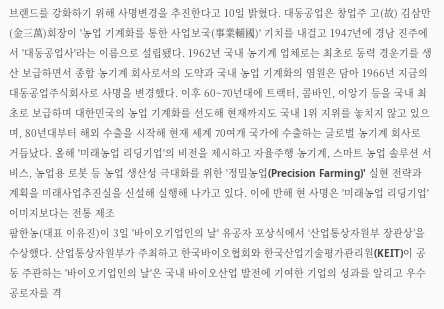브랜드를 강화하기 위해 사명변경을 추진한다고 10일 밝혔다. 대동공업은 창업주 고(故) 김삼만(金三萬)회장이 '농업 기계화를 통한 사업보국(事業輔國)' 기치를 내걸고 1947년에 경남 진주에서 '대동공업사'라는 이름으로 설립됐다. 1962년 국내 농기계 업체로는 최초로 동력 경운기를 생산 보급하면서 종합 농기계 회사로서의 도약과 국내 농업 기계화의 염원은 담아 1966년 지금의 대동공업주식회사로 사명을 변경했다. 이후 60~70년대에 트랙터, 콤바인, 이앙기 등을 국내 최초로 보급하며 대한민국의 농업 기계화를 선도해 현재까지도 국내 1위 지위를 놓치지 않고 있으며, 80년대부터 해외 수출을 시작해 현재 세계 70여개 국가에 수출하는 글로벌 농기계 회사로 거듭났다. 올해 '미래농업 리딩기업'의 비전을 제시하고 자율주행 농기계, 스마트 농업 솔루션 서비스, 농업용 로봇 등 농업 생산성 극대화를 위한 '정밀농업(Precision Farming)' 실현 전략과 계획을 미래사업추진실을 신설해 실행해 나가고 있다. 이에 반해 현 사명은 '미래농업 리딩기업' 이미지보다는 전통 제조
팜한농(대표 이유진)이 3일 '바이오기업인의 날' 유공자 포상식에서 ‘산업통상자원부 장관상’을 수상했다. 산업통상자원부가 주최하고 한국바이오협회와 한국산업기술평가관리원(KEIT)이 공동 주관하는 '바이오기업인의 날'은 국내 바이오산업 발전에 기여한 기업의 성과를 알리고 우수 공로자를 격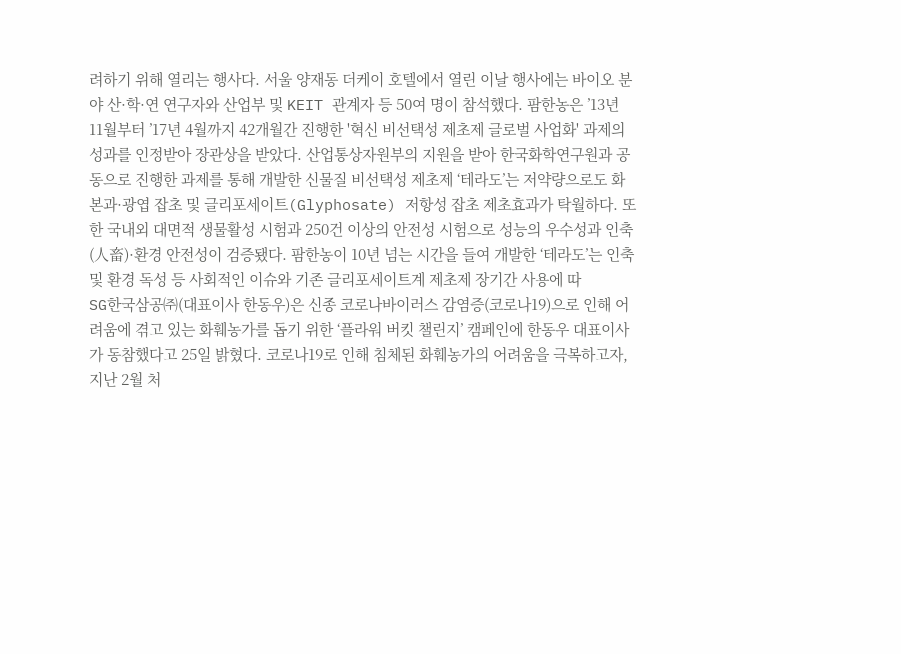려하기 위해 열리는 행사다. 서울 양재동 더케이 호텔에서 열린 이날 행사에는 바이오 분야 산·학·연 연구자와 산업부 및 KEIT 관계자 등 50여 명이 참석했다. 팜한농은 ’13년 11월부터 ’17년 4월까지 42개월간 진행한 '혁신 비선택성 제초제 글로벌 사업화' 과제의 성과를 인정받아 장관상을 받았다. 산업통상자원부의 지원을 받아 한국화학연구원과 공동으로 진행한 과제를 통해 개발한 신물질 비선택성 제초제 ‘테라도’는 저약량으로도 화본과·광엽 잡초 및 글리포세이트(Glyphosate) 저항성 잡초 제초효과가 탁월하다. 또한 국내외 대면적 생물활성 시험과 250건 이상의 안전성 시험으로 성능의 우수성과 인축(人畜)·환경 안전성이 검증됐다. 팜한농이 10년 넘는 시간을 들여 개발한 ‘테라도’는 인축 및 환경 독성 등 사회적인 이슈와 기존 글리포세이트계 제초제 장기간 사용에 따
SG한국삼공㈜(대표이사 한동우)은 신종 코로나바이러스 감염증(코로나19)으로 인해 어려움에 겪고 있는 화훼농가를 돕기 위한 ‘플라워 버킷 챌린지’ 캠페인에 한동우 대표이사가 동참했다고 25일 밝혔다. 코로나19로 인해 침체된 화훼농가의 어려움을 극복하고자, 지난 2월 처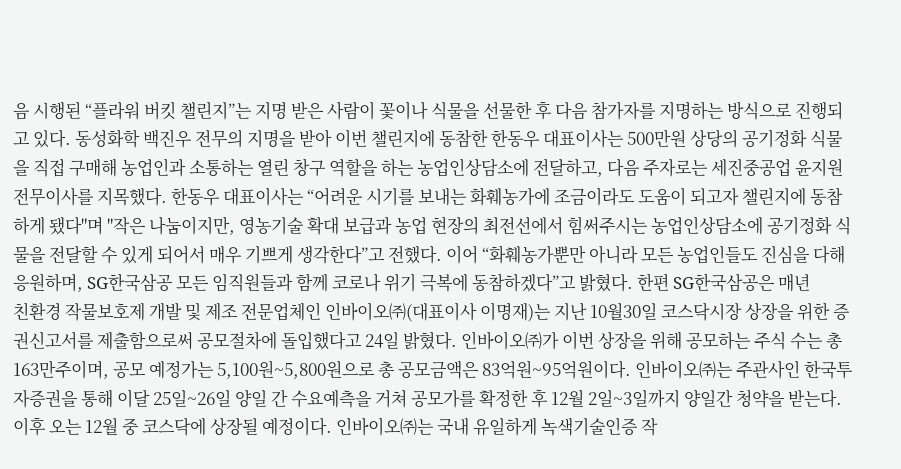음 시행된 “플라워 버킷 챌린지”는 지명 받은 사람이 꽃이나 식물을 선물한 후 다음 참가자를 지명하는 방식으로 진행되고 있다. 동성화학 백진우 전무의 지명을 받아 이번 챌린지에 동참한 한동우 대표이사는 500만원 상당의 공기정화 식물을 직접 구매해 농업인과 소통하는 열린 창구 역할을 하는 농업인상담소에 전달하고, 다음 주자로는 세진중공업 윤지원 전무이사를 지목했다. 한동우 대표이사는 “어려운 시기를 보내는 화훼농가에 조금이라도 도움이 되고자 챌린지에 동참하게 됐다"며 "작은 나눔이지만, 영농기술 확대 보급과 농업 현장의 최전선에서 힘써주시는 농업인상담소에 공기정화 식물을 전달할 수 있게 되어서 매우 기쁘게 생각한다”고 전했다. 이어 “화훼농가뿐만 아니라 모든 농업인들도 진심을 다해 응원하며, SG한국삼공 모든 임직원들과 함께 코로나 위기 극복에 동참하겠다”고 밝혔다. 한편 SG한국삼공은 매년
친환경 작물보호제 개발 및 제조 전문업체인 인바이오㈜(대표이사 이명재)는 지난 10월30일 코스닥시장 상장을 위한 증권신고서를 제출함으로써 공모절차에 돌입했다고 24일 밝혔다. 인바이오㈜가 이번 상장을 위해 공모하는 주식 수는 총 163만주이며, 공모 예정가는 5,100원~5,800원으로 총 공모금액은 83억원~95억원이다. 인바이오㈜는 주관사인 한국투자증권을 통해 이달 25일~26일 양일 간 수요예측을 거쳐 공모가를 확정한 후 12월 2일~3일까지 양일간 청약을 받는다. 이후 오는 12월 중 코스닥에 상장될 예정이다. 인바이오㈜는 국내 유일하게 녹색기술인증 작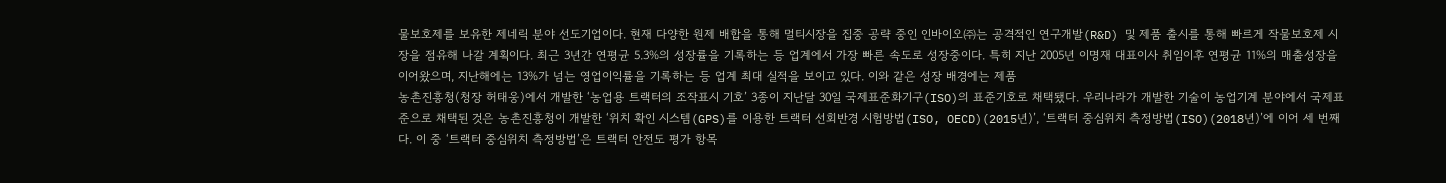물보호제를 보유한 제네릭 분야 선도기업이다. 현재 다양한 원제 배합을 통해 멀티시장을 집중 공략 중인 인바이오㈜는 공격적인 연구개발(R&D) 및 제품 출시를 통해 빠르게 작물보호제 시장을 점유해 나갈 계획이다. 최근 3년간 연평균 5.3%의 성장률을 기록하는 등 업계에서 가장 빠른 속도로 성장중이다. 특히 지난 2005년 이명재 대표이사 취임이후 연평균 11%의 매출성장을 이어왔으며, 지난해에는 13%가 넘는 영업이익률을 기록하는 등 업계 최대 실적을 보이고 있다. 이와 같은 성장 배경에는 제품
농촌진흥청(청장 허태웅)에서 개발한 ‘농업용 트랙터의 조작표시 기호’ 3종이 지난달 30일 국제표준화기구(ISO)의 표준기호로 채택됐다. 우리나라가 개발한 기술이 농업기계 분야에서 국제표준으로 채택된 것은 농촌진흥청이 개발한 ‘위치 확인 시스템(GPS)를 이용한 트랙터 선회반경 시험방법(ISO, OECD)(2015년)’, ‘트랙터 중심위치 측정방법(ISO)(2018년)’에 이어 세 번째다. 이 중 ‘트랙터 중심위치 측정방법’은 트랙터 안전도 평가 항목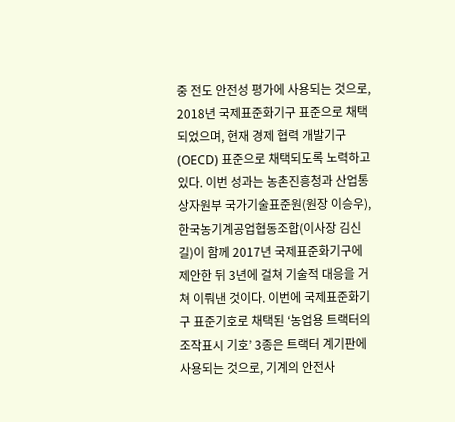중 전도 안전성 평가에 사용되는 것으로, 2018년 국제표준화기구 표준으로 채택되었으며, 현재 경제 협력 개발기구(OECD) 표준으로 채택되도록 노력하고 있다. 이번 성과는 농촌진흥청과 산업통상자원부 국가기술표준원(원장 이승우), 한국농기계공업협동조합(이사장 김신길)이 함께 2017년 국제표준화기구에 제안한 뒤 3년에 걸쳐 기술적 대응을 거쳐 이뤄낸 것이다. 이번에 국제표준화기구 표준기호로 채택된 ‘농업용 트랙터의 조작표시 기호’ 3종은 트랙터 계기판에 사용되는 것으로, 기계의 안전사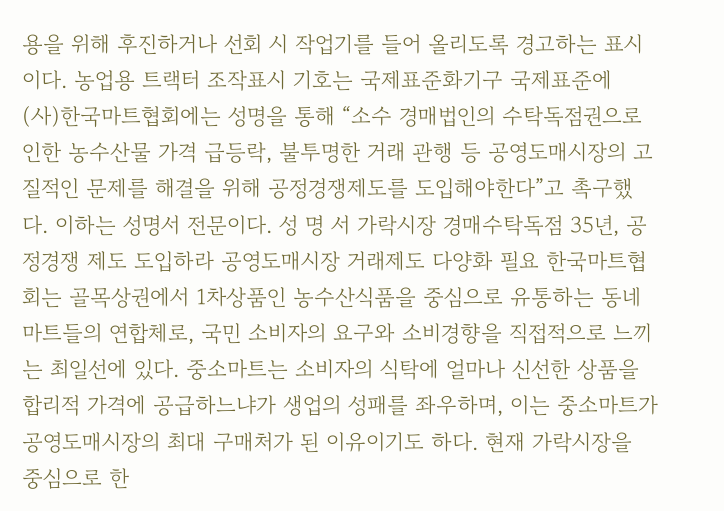용을 위해 후진하거나 선회 시 작업기를 들어 올리도록 경고하는 표시이다. 농업용 트랙터 조작표시 기호는 국제표준화기구 국제표준에
(사)한국마트협회에는 성명을 통해 “소수 경매법인의 수탁독점권으로 인한 농수산물 가격 급등락, 불투명한 거래 관행 등 공영도매시장의 고질적인 문제를 해결을 위해 공정경쟁제도를 도입해야한다”고 촉구했다. 이하는 성명서 전문이다. 성 명 서 가락시장 경매수탁독점 35년, 공정경쟁 제도 도입하라 공영도매시장 거래제도 다양화 필요 한국마트협회는 골목상권에서 1차상품인 농수산식품을 중심으로 유통하는 동네마트들의 연합체로, 국민 소비자의 요구와 소비경향을 직접적으로 느끼는 최일선에 있다. 중소마트는 소비자의 식탁에 얼마나 신선한 상품을 합리적 가격에 공급하느냐가 생업의 성패를 좌우하며, 이는 중소마트가 공영도매시장의 최대 구매처가 된 이유이기도 하다. 현재 가락시장을 중심으로 한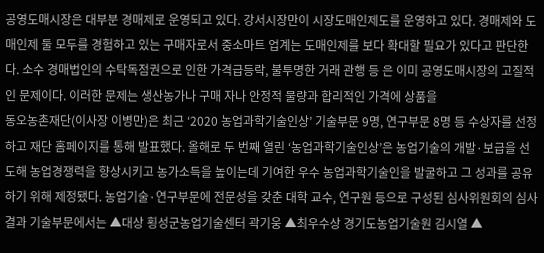공영도매시장은 대부분 경매제로 운영되고 있다. 강서시장만이 시장도매인제도를 운영하고 있다. 경매제와 도매인제 둘 모두를 경험하고 있는 구매자로서 중소마트 업계는 도매인제를 보다 확대할 필요가 있다고 판단한다. 소수 경매법인의 수탁독점권으로 인한 가격급등락, 불투명한 거래 관행 등 은 이미 공영도매시장의 고질적인 문제이다. 이러한 문제는 생산농가나 구매 자나 안정적 물량과 합리적인 가격에 상품을
동오농촌재단(이사장 이병만)은 최근 ‘2020 농업과학기술인상’ 기술부문 9명, 연구부문 8명 등 수상자를 선정하고 재단 홈페이지를 통해 발표했다. 올해로 두 번째 열린 ‘농업과학기술인상’은 농업기술의 개발·보급을 선도해 농업경쟁력을 향상시키고 농가소득을 높이는데 기여한 우수 농업과학기술인을 발굴하고 그 성과를 공유하기 위해 제정됐다. 농업기술·연구부문에 전문성을 갖춘 대학 교수, 연구원 등으로 구성된 심사위원회의 심사 결과 기술부문에서는 ▲대상 횡성군농업기술센터 곽기웅 ▲최우수상 경기도농업기술원 김시열 ▲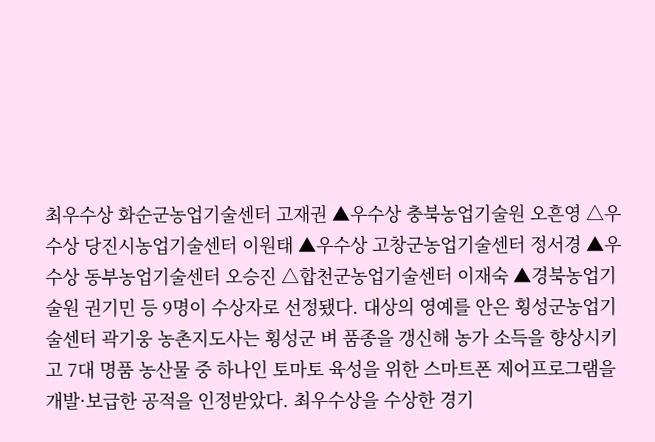최우수상 화순군농업기술센터 고재권 ▲우수상 충북농업기술원 오흔영 △우수상 당진시농업기술센터 이원태 ▲우수상 고창군농업기술센터 정서경 ▲우수상 동부농업기술센터 오승진 △합천군농업기술센터 이재숙 ▲경북농업기술원 권기민 등 9명이 수상자로 선정됐다. 대상의 영예를 안은 횡성군농업기술센터 곽기웅 농촌지도사는 횡성군 벼 품종을 갱신해 농가 소득을 향상시키고 7대 명품 농산물 중 하나인 토마토 육성을 위한 스마트폰 제어프로그램을 개발·보급한 공적을 인정받았다. 최우수상을 수상한 경기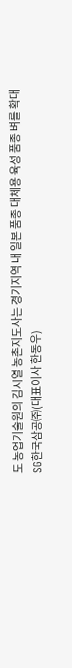도 농업기술원의 김시열 농촌지도사는 경기지역 내 일본 품종 대체용 육성 품종 벼를 확대
SG한국삼공㈜(대표이사 한동우)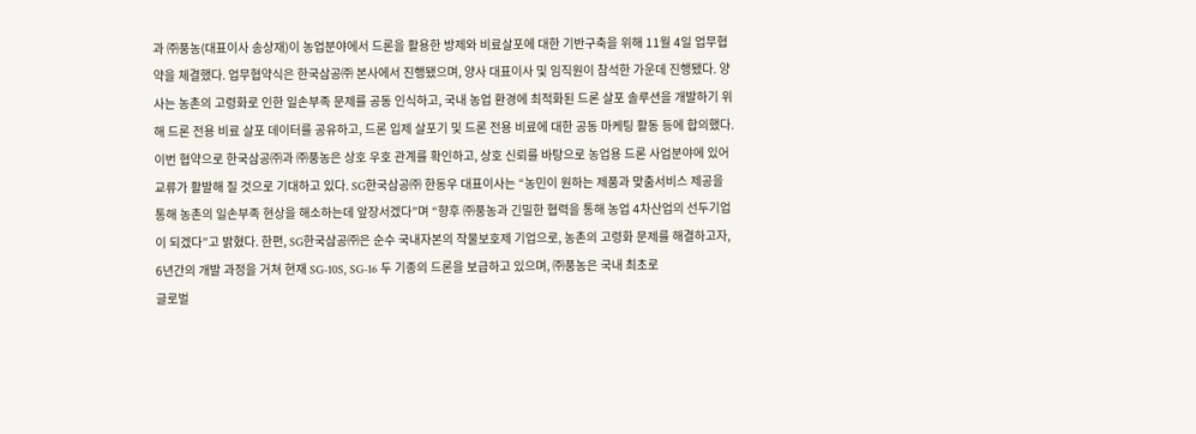과 ㈜풍농(대표이사 송상재)이 농업분야에서 드론을 활용한 방제와 비료살포에 대한 기반구축을 위해 11월 4일 업무협약을 체결했다. 업무협약식은 한국삼공㈜ 본사에서 진행됐으며, 양사 대표이사 및 임직원이 참석한 가운데 진행됐다. 양사는 농촌의 고령화로 인한 일손부족 문제를 공동 인식하고, 국내 농업 환경에 최적화된 드론 살포 솔루션을 개발하기 위해 드론 전용 비료 살포 데이터를 공유하고, 드론 입제 살포기 및 드론 전용 비료에 대한 공동 마케팅 활동 등에 합의했다. 이번 협약으로 한국삼공㈜과 ㈜풍농은 상호 우호 관계를 확인하고, 상호 신뢰를 바탕으로 농업용 드론 사업분야에 있어 교류가 활발해 질 것으로 기대하고 있다. SG한국삼공㈜ 한동우 대표이사는 “농민이 원하는 제품과 맞춤서비스 제공을 통해 농촌의 일손부족 현상을 해소하는데 앞장서겠다”며 “향후 ㈜풍농과 긴밀한 협력을 통해 농업 4차산업의 선두기업이 되겠다”고 밝혔다. 한편, SG한국삼공㈜은 순수 국내자본의 작물보호제 기업으로, 농촌의 고령화 문제를 해결하고자, 6년간의 개발 과정을 거쳐 현재 SG-10S, SG-16 두 기종의 드론을 보급하고 있으며, ㈜풍농은 국내 최초로
글로벌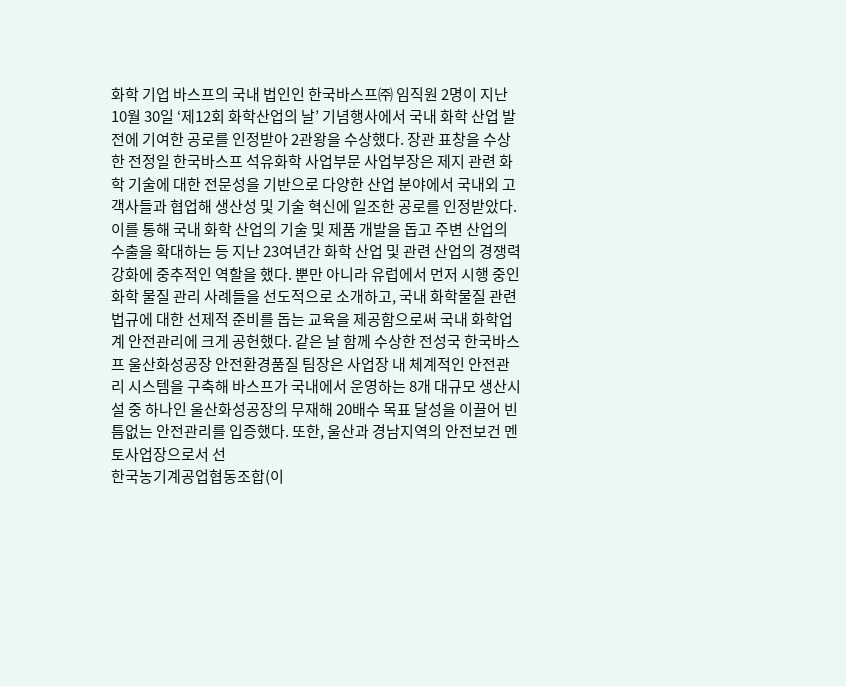화학 기업 바스프의 국내 법인인 한국바스프㈜ 임직원 2명이 지난 10월 30일 ‘제12회 화학산업의 날’ 기념행사에서 국내 화학 산업 발전에 기여한 공로를 인정받아 2관왕을 수상했다. 장관 표창을 수상한 전정일 한국바스프 석유화학 사업부문 사업부장은 제지 관련 화학 기술에 대한 전문성을 기반으로 다양한 산업 분야에서 국내외 고객사들과 협업해 생산성 및 기술 혁신에 일조한 공로를 인정받았다. 이를 통해 국내 화학 산업의 기술 및 제품 개발을 돕고 주변 산업의 수출을 확대하는 등 지난 23여년간 화학 산업 및 관련 산업의 경쟁력 강화에 중추적인 역할을 했다. 뿐만 아니라 유럽에서 먼저 시행 중인 화학 물질 관리 사례들을 선도적으로 소개하고, 국내 화학물질 관련 법규에 대한 선제적 준비를 돕는 교육을 제공함으로써 국내 화학업계 안전관리에 크게 공헌했다. 같은 날 함께 수상한 전성국 한국바스프 울산화성공장 안전환경품질 팀장은 사업장 내 체계적인 안전관리 시스템을 구축해 바스프가 국내에서 운영하는 8개 대규모 생산시설 중 하나인 울산화성공장의 무재해 20배수 목표 달성을 이끌어 빈틈없는 안전관리를 입증했다. 또한, 울산과 경남지역의 안전보건 멘토사업장으로서 선
한국농기계공업협동조합(이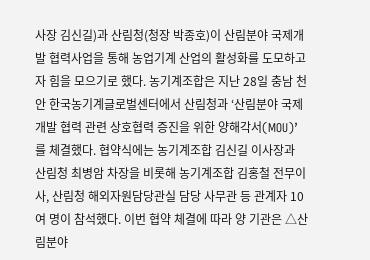사장 김신길)과 산림청(청장 박종호)이 산림분야 국제개발 협력사업을 통해 농업기계 산업의 활성화를 도모하고자 힘을 모으기로 했다. 농기계조합은 지난 28일 충남 천안 한국농기계글로벌센터에서 산림청과 ‘산림분야 국제개발 협력 관련 상호협력 증진을 위한 양해각서(MOU)’를 체결했다. 협약식에는 농기계조합 김신길 이사장과 산림청 최병암 차장을 비롯해 농기계조합 김홍철 전무이사, 산림청 해외자원담당관실 담당 사무관 등 관계자 10여 명이 참석했다. 이번 협약 체결에 따라 양 기관은 △산림분야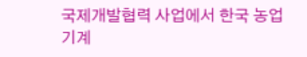국제개발협력 사업에서 한국 농업기계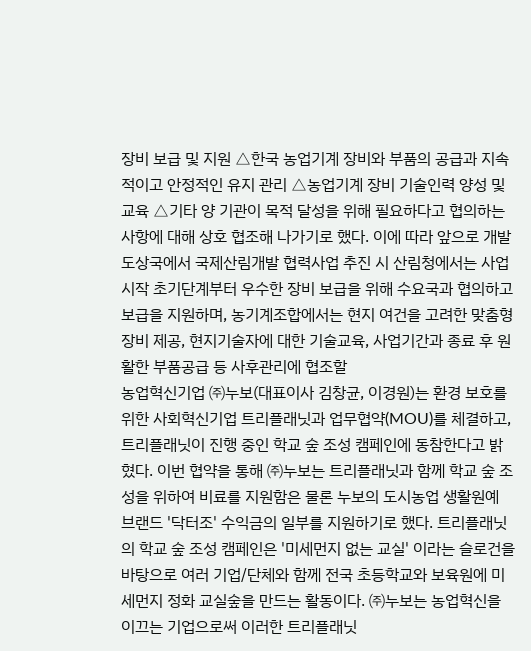장비 보급 및 지원 △한국 농업기계 장비와 부품의 공급과 지속적이고 안정적인 유지 관리 △농업기계 장비 기술인력 양성 및 교육 △기타 양 기관이 목적 달성을 위해 필요하다고 협의하는 사항에 대해 상호 협조해 나가기로 했다. 이에 따라 앞으로 개발도상국에서 국제산림개발 협력사업 추진 시 산림청에서는 사업시작 초기단계부터 우수한 장비 보급을 위해 수요국과 협의하고 보급을 지원하며, 농기계조합에서는 현지 여건을 고려한 맞춤형 장비 제공, 현지기술자에 대한 기술교육, 사업기간과 종료 후 원활한 부품공급 등 사후관리에 협조할
농업혁신기업 ㈜누보(대표이사 김창균, 이경원)는 환경 보호를 위한 사회혁신기업 트리플래닛과 업무협약(MOU)를 체결하고, 트리플래닛이 진행 중인 학교 숲 조성 캠페인에 동참한다고 밝혔다. 이번 협약을 통해 ㈜누보는 트리플래닛과 함께 학교 숲 조성을 위하여 비료를 지원함은 물론 누보의 도시농업 생활원예 브랜드 '닥터조' 수익금의 일부를 지원하기로 했다. 트리플래닛의 학교 숲 조성 캠페인은 '미세먼지 없는 교실' 이라는 슬로건을 바탕으로 여러 기업/단체와 함께 전국 초등학교와 보육원에 미세먼지 정화 교실숲을 만드는 활동이다. ㈜누보는 농업혁신을 이끄는 기업으로써 이러한 트리플래닛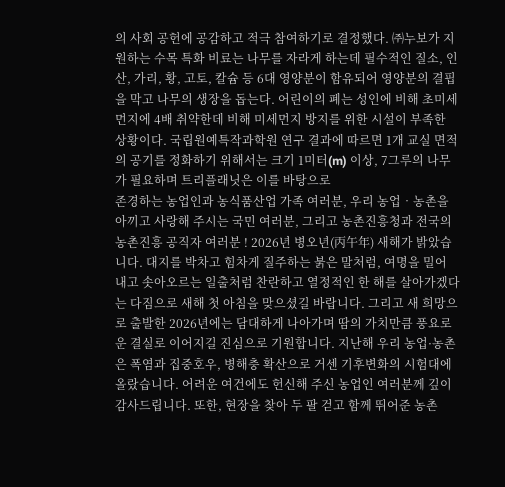의 사회 공헌에 공감하고 적극 참여하기로 결정했다. ㈜누보가 지원하는 수목 특화 비료는 나무를 자라게 하는데 필수적인 질소, 인산, 가리, 황, 고토, 칼슘 등 6대 영양분이 함유되어 영양분의 결핍을 막고 나무의 생장을 돕는다. 어린이의 폐는 성인에 비해 초미세먼지에 4배 취약한데 비해 미세먼지 방지를 위한 시설이 부족한 상황이다. 국립원예특작과학원 연구 결과에 따르면 1개 교실 면적의 공기를 정화하기 위해서는 크기 1미터(m) 이상, 7그루의 나무가 필요하며 트리플래닛은 이를 바탕으로
존경하는 농업인과 농식품산업 가족 여러분, 우리 농업‧농촌을 아끼고 사랑해 주시는 국민 여러분, 그리고 농촌진흥청과 전국의 농촌진흥 공직자 여러분 ! 2026년 병오년(丙午年) 새해가 밝았습니다. 대지를 박차고 힘차게 질주하는 붉은 말처럼, 여명을 밀어 내고 솟아오르는 일출처럼 찬란하고 열정적인 한 해를 살아가겠다는 다짐으로 새해 첫 아침을 맞으셨길 바랍니다. 그리고 새 희망으로 출발한 2026년에는 담대하게 나아가며 땀의 가치만큼 풍요로운 결실로 이어지길 진심으로 기원합니다. 지난해 우리 농업·농촌은 폭염과 집중호우, 병해충 확산으로 거센 기후변화의 시험대에 올랐습니다. 어려운 여건에도 헌신해 주신 농업인 여러분께 깊이 감사드립니다. 또한, 현장을 찾아 두 팔 걷고 함께 뛰어준 농촌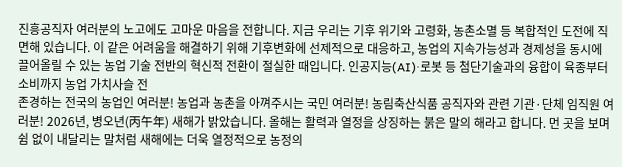진흥공직자 여러분의 노고에도 고마운 마음을 전합니다. 지금 우리는 기후 위기와 고령화, 농촌소멸 등 복합적인 도전에 직면해 있습니다. 이 같은 어려움을 해결하기 위해 기후변화에 선제적으로 대응하고, 농업의 지속가능성과 경제성을 동시에 끌어올릴 수 있는 농업 기술 전반의 혁신적 전환이 절실한 때입니다. 인공지능(AI)·로봇 등 첨단기술과의 융합이 육종부터 소비까지 농업 가치사슬 전
존경하는 전국의 농업인 여러분! 농업과 농촌을 아껴주시는 국민 여러분! 농림축산식품 공직자와 관련 기관·단체 임직원 여러분! 2026년, 병오년(丙午年) 새해가 밝았습니다. 올해는 활력과 열정을 상징하는 붉은 말의 해라고 합니다. 먼 곳을 보며 쉼 없이 내달리는 말처럼 새해에는 더욱 열정적으로 농정의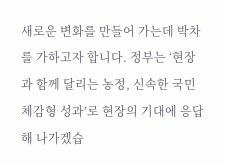새로운 변화를 만들어 가는데 박차를 가하고자 합니다. 정부는 ‘현장과 함께 달리는 농정, 신속한 국민 체감형 성과’로 현장의 기대에 응답해 나가겠습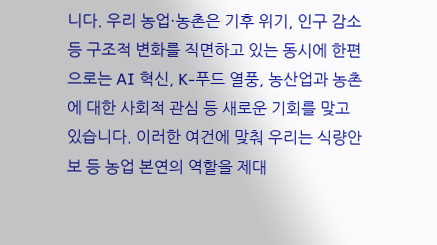니다. 우리 농업·농촌은 기후 위기, 인구 감소 등 구조적 변화를 직면하고 있는 동시에 한편으로는 AI 혁신, K-푸드 열풍, 농산업과 농촌에 대한 사회적 관심 등 새로운 기회를 맞고 있습니다. 이러한 여건에 맞춰 우리는 식량안보 등 농업 본연의 역할을 제대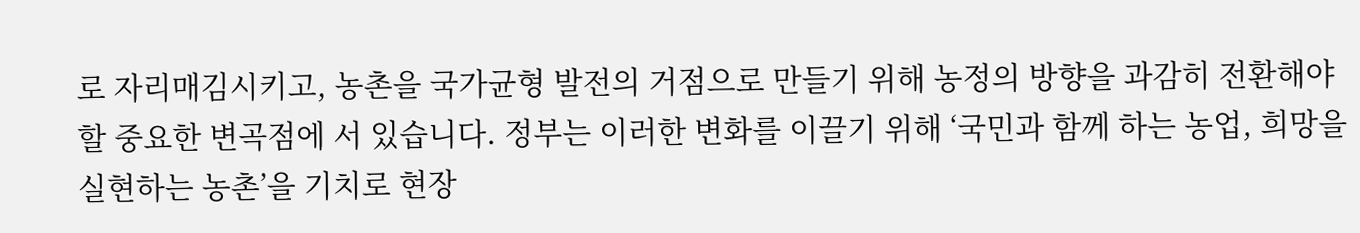로 자리매김시키고, 농촌을 국가균형 발전의 거점으로 만들기 위해 농정의 방향을 과감히 전환해야 할 중요한 변곡점에 서 있습니다. 정부는 이러한 변화를 이끌기 위해 ‘국민과 함께 하는 농업, 희망을 실현하는 농촌’을 기치로 현장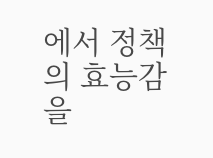에서 정책의 효능감을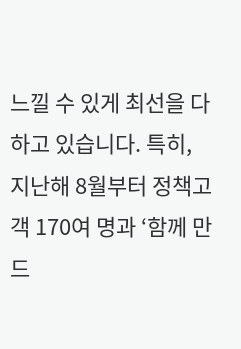느낄 수 있게 최선을 다하고 있습니다. 특히, 지난해 8월부터 정책고객 170여 명과 ‘함께 만드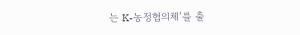는 K-농정협의체’를 출